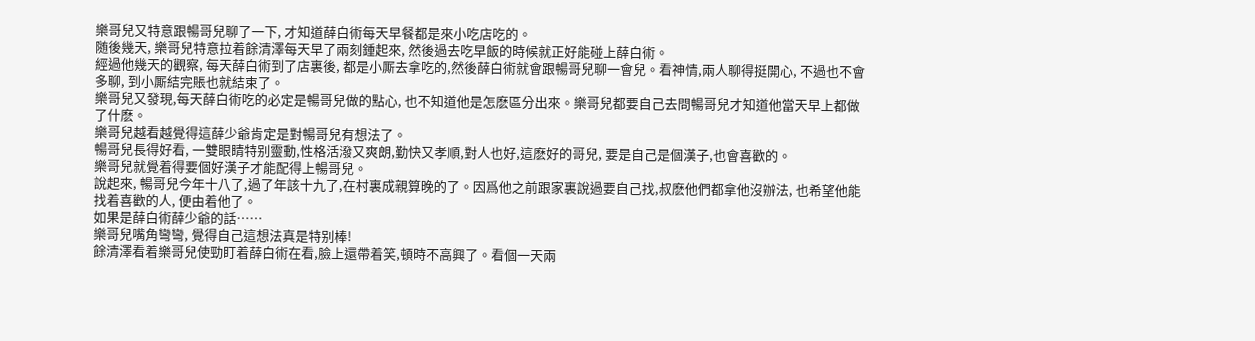樂哥兒又特意跟暢哥兒聊了一下, 才知道薛白術每天早餐都是來小吃店吃的。
随後幾天, 樂哥兒特意拉着餘清澤每天早了兩刻鍾起來, 然後過去吃早飯的時候就正好能碰上薛白術。
經過他幾天的觀察, 每天薛白術到了店裏後, 都是小厮去拿吃的,然後薛白術就會跟暢哥兒聊一會兒。看神情,兩人聊得挺開心, 不過也不會多聊, 到小厮結完賬也就結束了。
樂哥兒又發現,每天薛白術吃的必定是暢哥兒做的點心, 也不知道他是怎麽區分出來。樂哥兒都要自己去問暢哥兒才知道他當天早上都做了什麽。
樂哥兒越看越覺得這薛少爺肯定是對暢哥兒有想法了。
暢哥兒長得好看, 一雙眼睛特别靈動,性格活潑又爽朗,勤快又孝順,對人也好,這麽好的哥兒, 要是自己是個漢子,也會喜歡的。
樂哥兒就覺着得要個好漢子才能配得上暢哥兒。
說起來, 暢哥兒今年十八了,過了年該十九了,在村裏成親算晚的了。因爲他之前跟家裏說過要自己找,叔麽他們都拿他沒辦法, 也希望他能找着喜歡的人, 便由着他了。
如果是薛白術薛少爺的話……
樂哥兒嘴角彎彎, 覺得自己這想法真是特别棒!
餘清澤看着樂哥兒使勁盯着薛白術在看,臉上還帶着笑,頓時不高興了。看個一天兩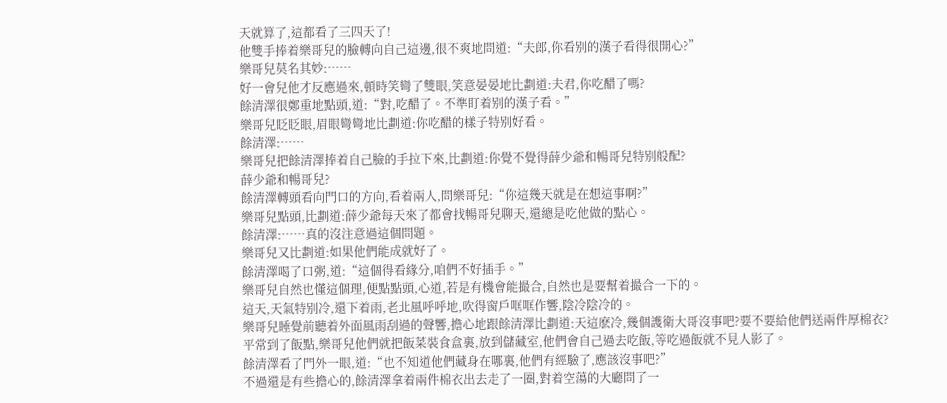天就算了,這都看了三四天了!
他雙手捧着樂哥兒的臉轉向自己這邊,很不爽地問道:“夫郎,你看别的漢子看得很開心?”
樂哥兒莫名其妙:……
好一會兒他才反應過來,頓時笑彎了雙眼,笑意晏晏地比劃道:夫君,你吃醋了嗎?
餘清澤很鄭重地點頭,道:“對,吃醋了。不準盯着别的漢子看。”
樂哥兒眨眨眼,眉眼彎彎地比劃道:你吃醋的樣子特别好看。
餘清澤:……
樂哥兒把餘清澤捧着自己臉的手拉下來,比劃道:你覺不覺得薛少爺和暢哥兒特别般配?
薛少爺和暢哥兒?
餘清澤轉頭看向門口的方向,看着兩人,問樂哥兒:“你這幾天就是在想這事啊?”
樂哥兒點頭,比劃道:薛少爺每天來了都會找暢哥兒聊天,還總是吃他做的點心。
餘清澤:……真的沒注意過這個問題。
樂哥兒又比劃道:如果他們能成就好了。
餘清澤喝了口粥,道:“這個得看緣分,咱們不好插手。”
樂哥兒自然也懂這個理,便點點頭,心道,若是有機會能撮合,自然也是要幫着撮合一下的。
這天,天氣特别冷,還下着雨,老北風呼呼地,吹得窗戶哐哐作響,陰冷陰冷的。
樂哥兒睡覺前聽着外面風雨刮過的聲響,擔心地跟餘清澤比劃道:天這麽冷,幾個護衛大哥沒事吧?要不要給他們送兩件厚棉衣?
平常到了飯點,樂哥兒他們就把飯菜裝食盒裏,放到儲藏室,他們會自己過去吃飯,等吃過飯就不見人影了。
餘清澤看了門外一眼,道:“也不知道他們藏身在哪裏,他們有經驗了,應該沒事吧?”
不過還是有些擔心的,餘清澤拿着兩件棉衣出去走了一圈,對着空蕩的大廳問了一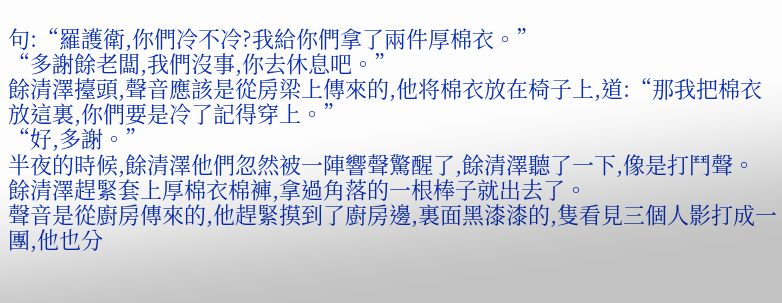句:“羅護衛,你們冷不冷?我給你們拿了兩件厚棉衣。”
“多謝餘老闆,我們沒事,你去休息吧。”
餘清澤擡頭,聲音應該是從房梁上傳來的,他将棉衣放在椅子上,道:“那我把棉衣放這裏,你們要是冷了記得穿上。”
“好,多謝。”
半夜的時候,餘清澤他們忽然被一陣響聲驚醒了,餘清澤聽了一下,像是打鬥聲。
餘清澤趕緊套上厚棉衣棉褲,拿過角落的一根棒子就出去了。
聲音是從廚房傳來的,他趕緊摸到了廚房邊,裏面黑漆漆的,隻看見三個人影打成一團,他也分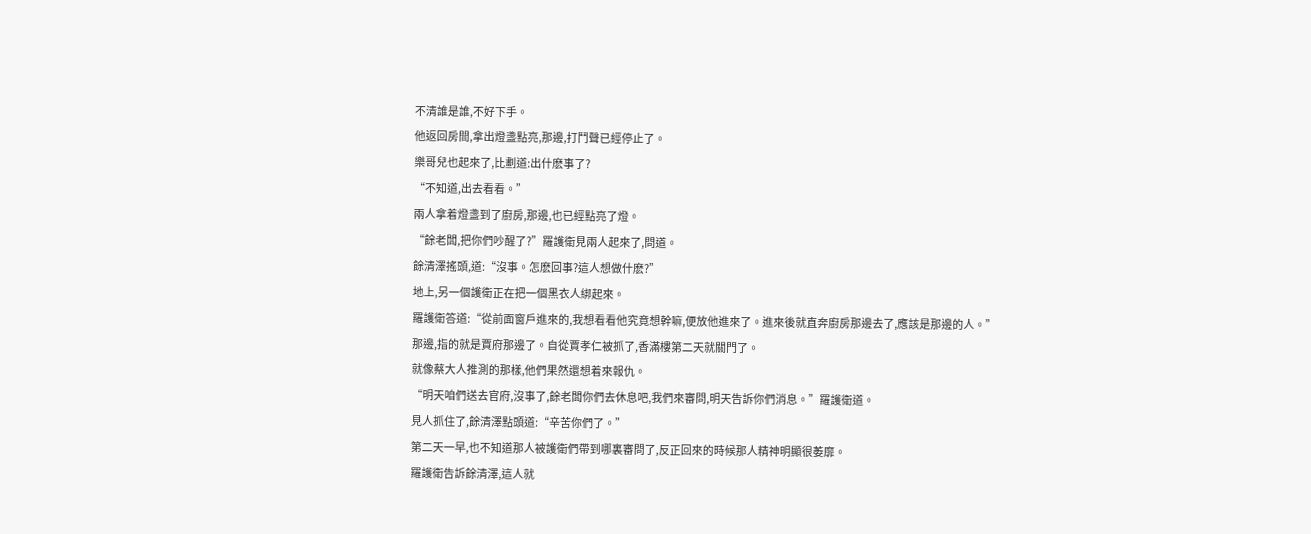不清誰是誰,不好下手。
他返回房間,拿出燈盞點亮,那邊,打鬥聲已經停止了。
樂哥兒也起來了,比劃道:出什麽事了?
“不知道,出去看看。”
兩人拿着燈盞到了廚房,那邊,也已經點亮了燈。
“餘老闆,把你們吵醒了?”羅護衛見兩人起來了,問道。
餘清澤搖頭,道:“沒事。怎麽回事?這人想做什麽?”
地上,另一個護衛正在把一個黑衣人綁起來。
羅護衛答道:“從前面窗戶進來的,我想看看他究竟想幹嘛,便放他進來了。進來後就直奔廚房那邊去了,應該是那邊的人。”
那邊,指的就是賈府那邊了。自從賈孝仁被抓了,香滿樓第二天就關門了。
就像蔡大人推測的那樣,他們果然還想着來報仇。
“明天咱們送去官府,沒事了,餘老闆你們去休息吧,我們來審問,明天告訴你們消息。”羅護衛道。
見人抓住了,餘清澤點頭道:“辛苦你們了。”
第二天一早,也不知道那人被護衛們帶到哪裏審問了,反正回來的時候那人精神明顯很萎靡。
羅護衛告訴餘清澤,這人就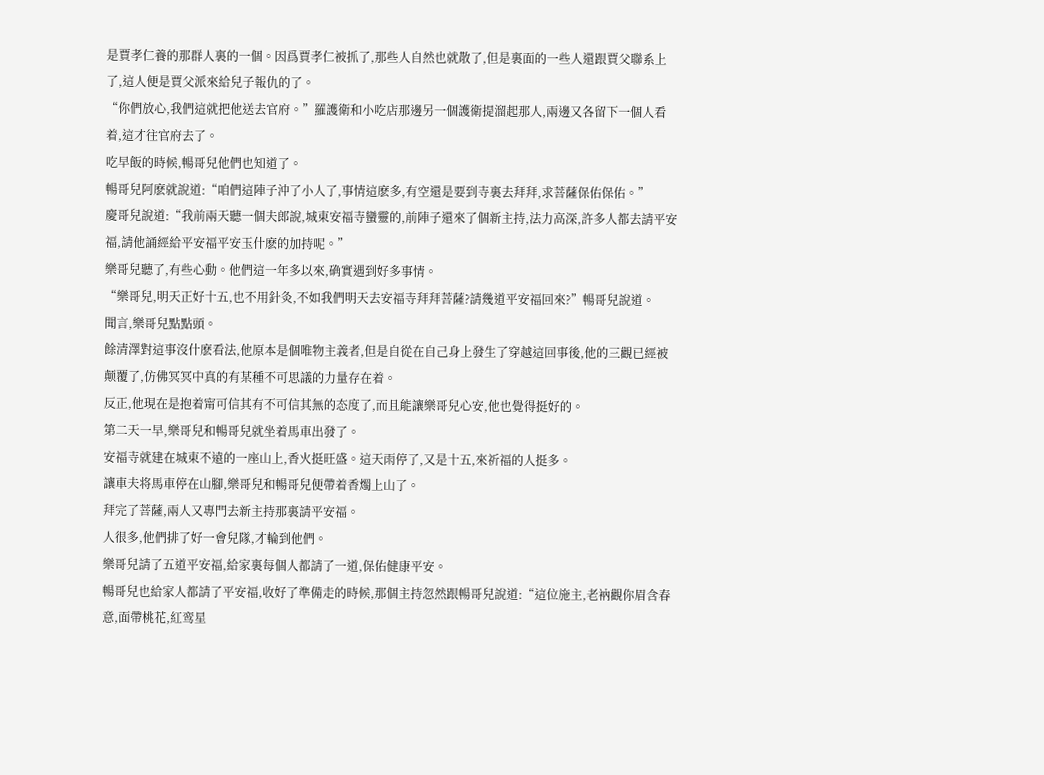是賈孝仁養的那群人裏的一個。因爲賈孝仁被抓了,那些人自然也就散了,但是裏面的一些人還跟賈父聯系上了,這人便是賈父派來給兒子報仇的了。
“你們放心,我們這就把他送去官府。”羅護衛和小吃店那邊另一個護衛提溜起那人,兩邊又各留下一個人看着,這才往官府去了。
吃早飯的時候,暢哥兒他們也知道了。
暢哥兒阿麽就說道:“咱們這陣子沖了小人了,事情這麽多,有空還是要到寺裏去拜拜,求菩薩保佑保佑。”
慶哥兒說道:“我前兩天聽一個夫郎說,城東安福寺蠻靈的,前陣子還來了個新主持,法力高深,許多人都去請平安福,請他誦經給平安福平安玉什麽的加持呢。”
樂哥兒聽了,有些心動。他們這一年多以來,确實遇到好多事情。
“樂哥兒,明天正好十五,也不用針灸,不如我們明天去安福寺拜拜菩薩?請幾道平安福回來?”暢哥兒說道。
聞言,樂哥兒點點頭。
餘清澤對這事沒什麽看法,他原本是個唯物主義者,但是自從在自己身上發生了穿越這回事後,他的三觀已經被颠覆了,仿佛冥冥中真的有某種不可思議的力量存在着。
反正,他現在是抱着甯可信其有不可信其無的态度了,而且能讓樂哥兒心安,他也覺得挺好的。
第二天一早,樂哥兒和暢哥兒就坐着馬車出發了。
安福寺就建在城東不遠的一座山上,香火挺旺盛。這天雨停了,又是十五,來祈福的人挺多。
讓車夫将馬車停在山腳,樂哥兒和暢哥兒便帶着香燭上山了。
拜完了菩薩,兩人又專門去新主持那裏請平安福。
人很多,他們排了好一會兒隊,才輪到他們。
樂哥兒請了五道平安福,給家裏每個人都請了一道,保佑健康平安。
暢哥兒也給家人都請了平安福,收好了準備走的時候,那個主持忽然跟暢哥兒說道:“這位施主,老衲觀你眉含春意,面帶桃花,紅鸾星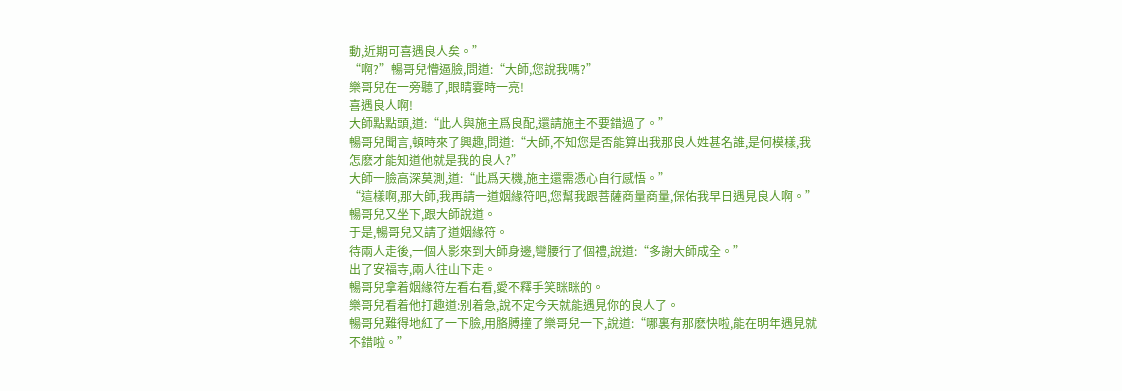動,近期可喜遇良人矣。”
“啊?”暢哥兒懵逼臉,問道:“大師,您說我嗎?”
樂哥兒在一旁聽了,眼睛霎時一亮!
喜遇良人啊!
大師點點頭,道:“此人與施主爲良配,還請施主不要錯過了。”
暢哥兒聞言,頓時來了興趣,問道:“大師,不知您是否能算出我那良人姓甚名誰,是何模樣,我怎麽才能知道他就是我的良人?”
大師一臉高深莫測,道:“此爲天機,施主還需憑心自行感悟。”
“這樣啊,那大師,我再請一道姻緣符吧,您幫我跟菩薩商量商量,保佑我早日遇見良人啊。”暢哥兒又坐下,跟大師說道。
于是,暢哥兒又請了道姻緣符。
待兩人走後,一個人影來到大師身邊,彎腰行了個禮,說道:“多謝大師成全。”
出了安福寺,兩人往山下走。
暢哥兒拿着姻緣符左看右看,愛不釋手笑眯眯的。
樂哥兒看着他打趣道:别着急,說不定今天就能遇見你的良人了。
暢哥兒難得地紅了一下臉,用胳膊撞了樂哥兒一下,說道:“哪裏有那麽快啦,能在明年遇見就不錯啦。”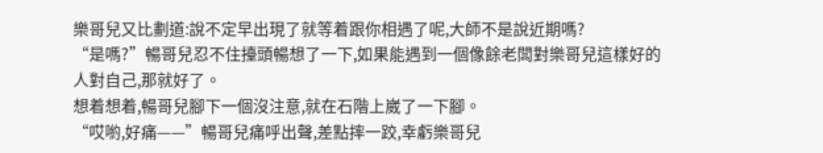樂哥兒又比劃道:說不定早出現了就等着跟你相遇了呢,大師不是說近期嗎?
“是嗎?”暢哥兒忍不住擡頭暢想了一下,如果能遇到一個像餘老闆對樂哥兒這樣好的人對自己,那就好了。
想着想着,暢哥兒腳下一個沒注意,就在石階上崴了一下腳。
“哎喲,好痛——”暢哥兒痛呼出聲,差點摔一跤,幸虧樂哥兒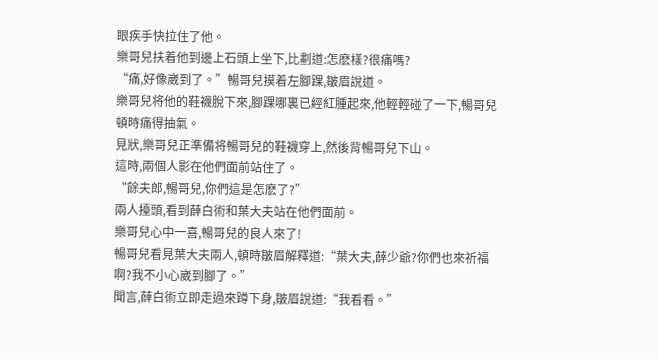眼疾手快拉住了他。
樂哥兒扶着他到邊上石頭上坐下,比劃道:怎麽樣?很痛嗎?
“痛,好像崴到了。”暢哥兒摸着左腳踝,皺眉說道。
樂哥兒将他的鞋襪脫下來,腳踝哪裏已經紅腫起來,他輕輕碰了一下,暢哥兒頓時痛得抽氣。
見狀,樂哥兒正準備将暢哥兒的鞋襪穿上,然後背暢哥兒下山。
這時,兩個人影在他們面前站住了。
“餘夫郎,暢哥兒,你們這是怎麽了?”
兩人擡頭,看到薛白術和葉大夫站在他們面前。
樂哥兒心中一喜,暢哥兒的良人來了!
暢哥兒看見葉大夫兩人,頓時皺眉解釋道:“葉大夫,薛少爺?你們也來祈福啊?我不小心崴到腳了。”
聞言,薛白術立即走過來蹲下身,皺眉說道:“我看看。”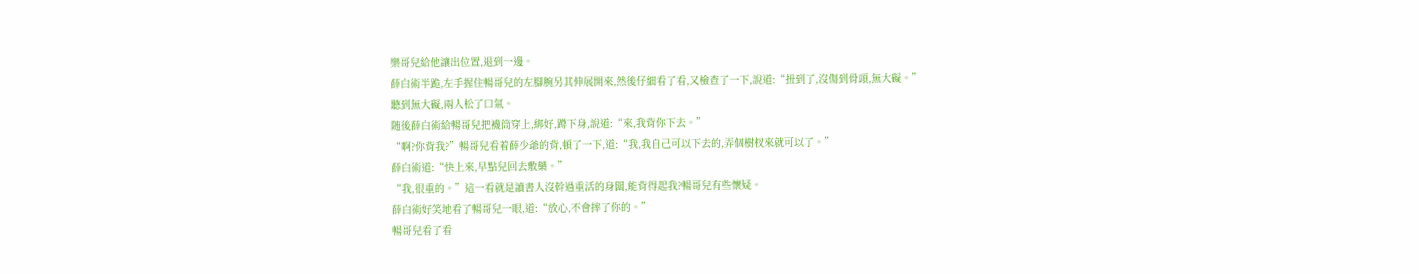樂哥兒給他讓出位置,退到一邊。
薛白術半跪,左手握住暢哥兒的左腳腕另其伸展開來,然後仔細看了看,又檢查了一下,說道:“扭到了,沒傷到骨頭,無大礙。”
聽到無大礙,兩人松了口氣。
随後薛白術給暢哥兒把襪筒穿上,綁好,蹲下身,說道:“來,我背你下去。”
“啊?你背我?”暢哥兒看着薛少爺的背,頓了一下,道:“我,我自己可以下去的,弄個樹杈來就可以了。”
薛白術道:“快上來,早點兒回去敷藥。”
“我,很重的。”這一看就是讀書人沒幹過重活的身闆,能背得起我?暢哥兒有些懷疑。
薛白術好笑地看了暢哥兒一眼,道:“放心,不會摔了你的。”
暢哥兒看了看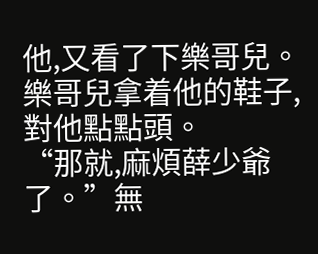他,又看了下樂哥兒。
樂哥兒拿着他的鞋子,對他點點頭。
“那就,麻煩薛少爺了。”無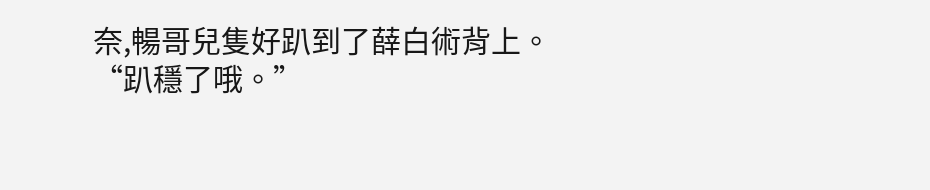奈,暢哥兒隻好趴到了薛白術背上。
“趴穩了哦。”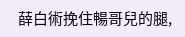薛白術挽住暢哥兒的腿,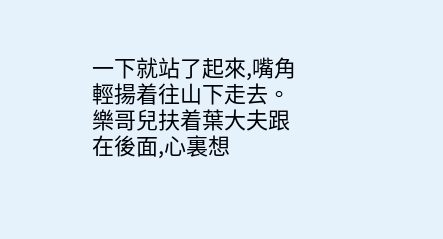一下就站了起來,嘴角輕揚着往山下走去。
樂哥兒扶着葉大夫跟在後面,心裏想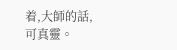着,大師的話,可真靈。